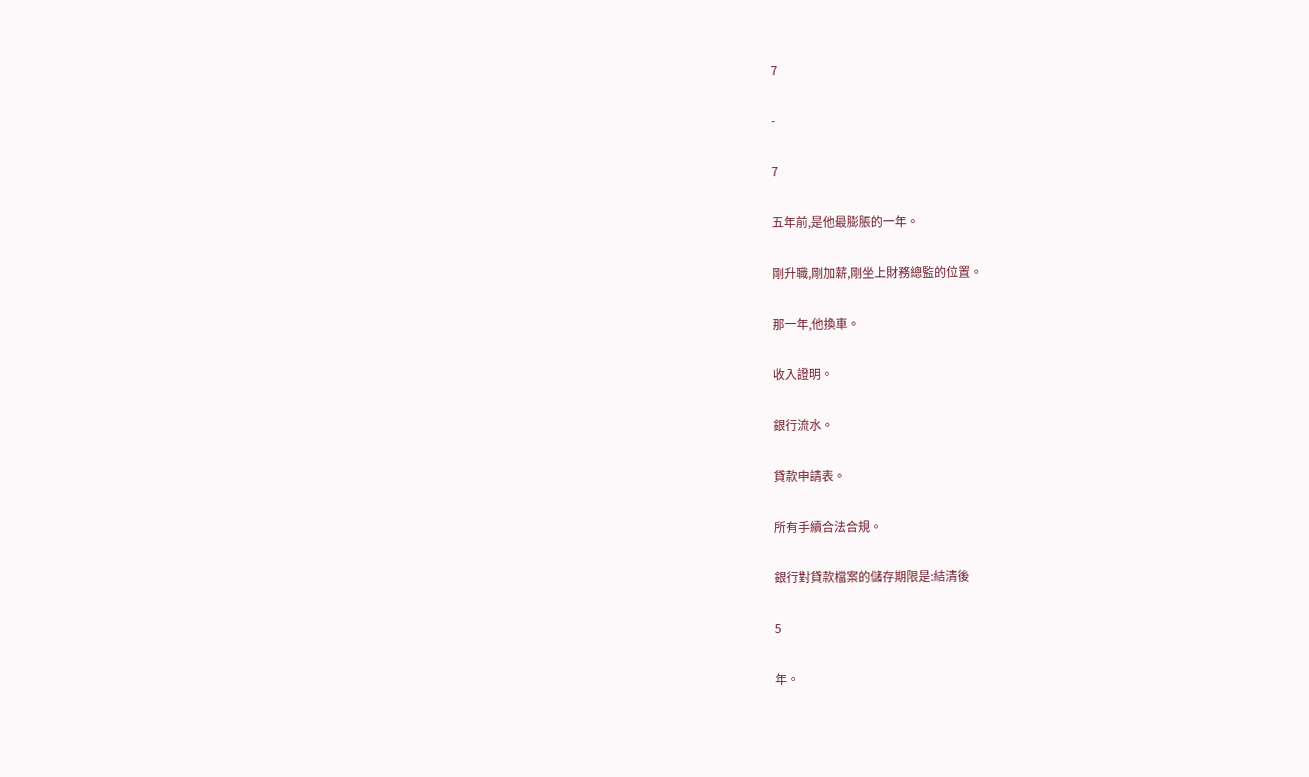7

-

7

五年前,是他最膨脹的一年。

剛升職,剛加薪,剛坐上財務總監的位置。

那一年,他換車。

收入證明。

銀行流水。

貸款申請表。

所有手續合法合規。

銀行對貸款檔案的儲存期限是:結清後

5

年。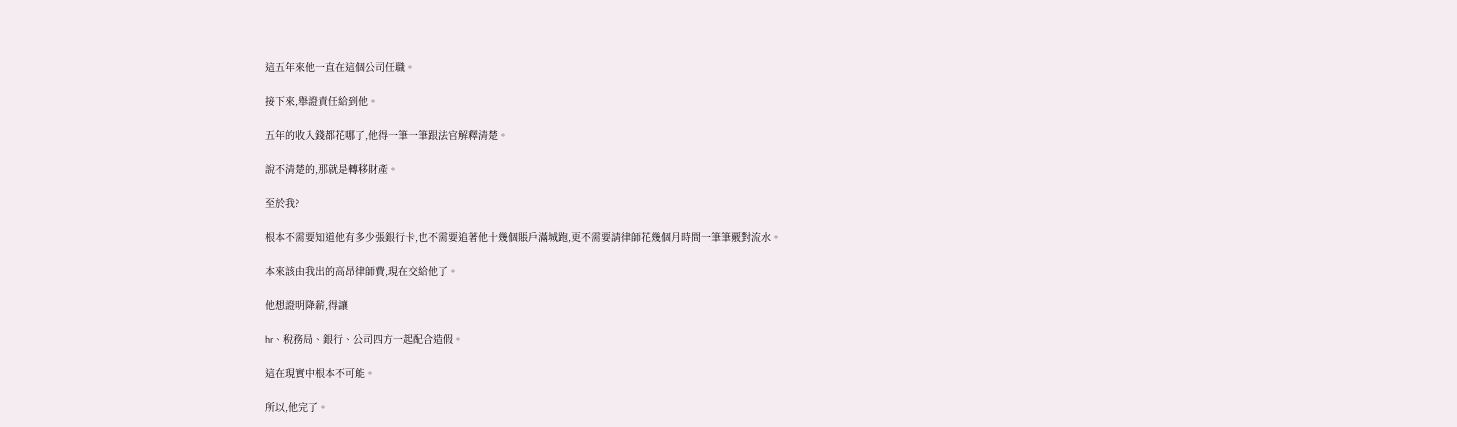這五年來他一直在這個公司任職。

接下來,舉證責任給到他。

五年的收入錢都花哪了,他得一筆一筆跟法官解釋清楚。

說不清楚的,那就是轉移財產。

至於我?

根本不需要知道他有多少張銀行卡,也不需要追著他十幾個賬戶滿城跑,更不需要請律師花幾個月時間一筆筆覈對流水。

本來該由我出的高昂律師費,現在交給他了。

他想證明降薪,得讓

hr、稅務局、銀行、公司四方一起配合造假。

這在現實中根本不可能。

所以,他完了。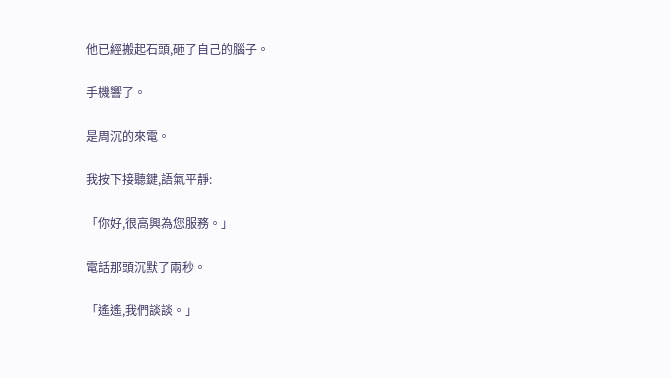他已經搬起石頭,砸了自己的腦子。

手機響了。

是周沉的來電。

我按下接聽鍵,語氣平靜:

「你好,很高興為您服務。」

電話那頭沉默了兩秒。

「遙遙,我們談談。」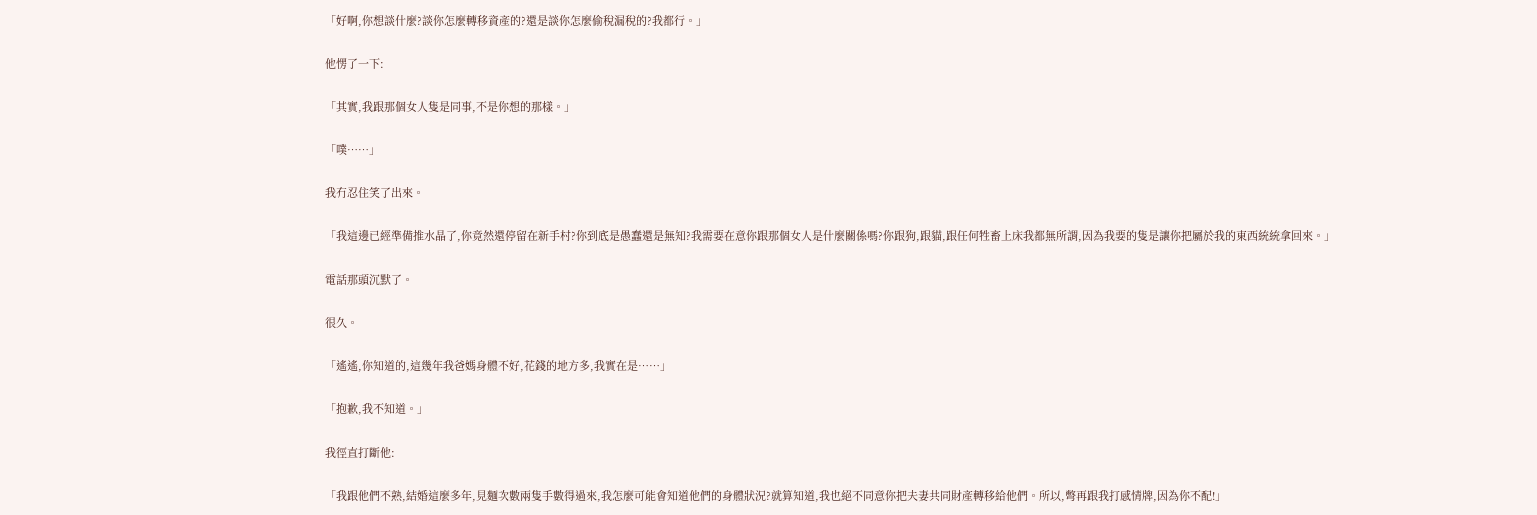「好啊,你想談什麼?談你怎麼轉移資產的?還是談你怎麼偷稅漏稅的?我都行。」

他愣了一下:

「其實,我跟那個女人隻是同事,不是你想的那樣。」

「噗……」

我冇忍住笑了出來。

「我這邊已經準備推水晶了,你竟然還停留在新手村?你到底是愚蠢還是無知?我需要在意你跟那個女人是什麼關係嗎?你跟狗,跟貓,跟任何牲畜上床我都無所謂,因為我要的隻是讓你把屬於我的東西統統拿回來。」

電話那頭沉默了。

很久。

「遙遙,你知道的,這幾年我爸媽身體不好,花錢的地方多,我實在是……」

「抱歉,我不知道。」

我徑直打斷他:

「我跟他們不熟,結婚這麼多年,見麵次數兩隻手數得過來,我怎麼可能會知道他們的身體狀況?就算知道,我也絕不同意你把夫妻共同財產轉移給他們。所以,彆再跟我打感情牌,因為你不配!」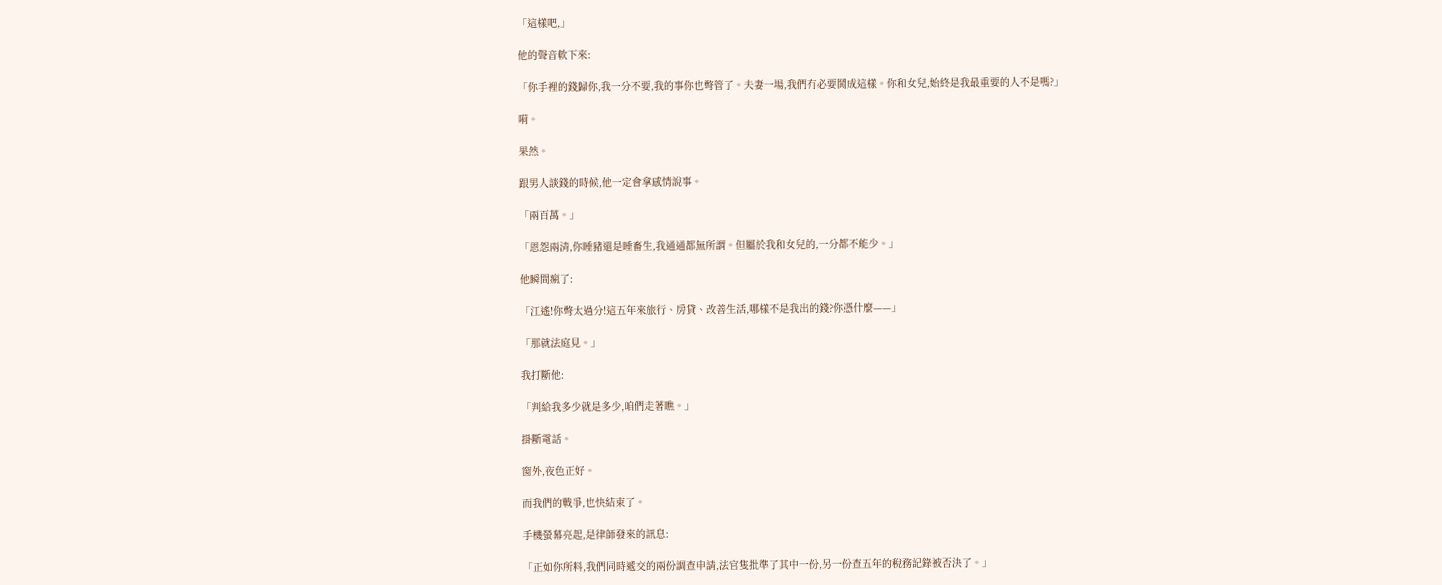「這樣吧,」

他的聲音軟下來:

「你手裡的錢歸你,我一分不要,我的事你也彆管了。夫妻一場,我們冇必要鬨成這樣。你和女兒,始終是我最重要的人不是嗎?」

嗬。

果然。

跟男人談錢的時候,他一定會拿感情說事。

「兩百萬。」

「恩怨兩清,你睡豬還是睡畜生,我通通都無所謂。但屬於我和女兒的,一分都不能少。」

他瞬間瘋了:

「江遙!你彆太過分!這五年來旅行、房貸、改善生活,哪樣不是我出的錢?你憑什麼——」

「那就法庭見。」

我打斷他:

「判給我多少就是多少,咱們走著瞧。」

掛斷電話。

窗外,夜色正好。

而我們的戰爭,也快結束了。

手機螢幕亮起,是律師發來的訊息:

「正如你所料,我們同時遞交的兩份調查申請,法官隻批準了其中一份,另一份查五年的稅務記錄被否決了。」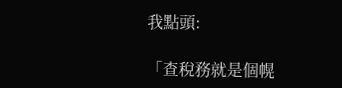我點頭:

「查稅務就是個幌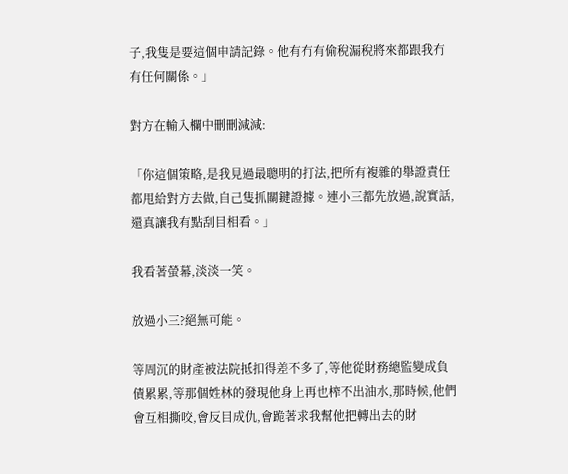子,我隻是要這個申請記錄。他有冇有偷稅漏稅將來都跟我冇有任何關係。」

對方在輸入欄中刪刪減減:

「你這個策略,是我見過最聰明的打法,把所有複雜的舉證責任都甩給對方去做,自己隻抓關鍵證據。連小三都先放過,說實話,還真讓我有點刮目相看。」

我看著螢幕,淡淡一笑。

放過小三?絕無可能。

等周沉的財產被法院抵扣得差不多了,等他從財務總監變成負債累累,等那個姓林的發現他身上再也榨不出油水,那時候,他們會互相撕咬,會反目成仇,會跪著求我幫他把轉出去的財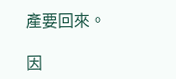產要回來。

因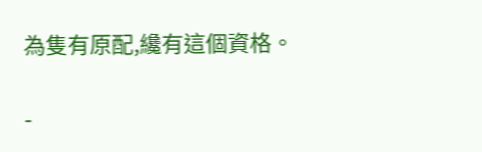為隻有原配,纔有這個資格。

-